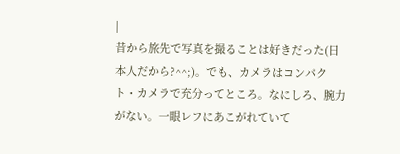|
昔から旅先で写真を撮ることは好きだった(日本人だから?^^;)。でも、カメラはコンパクト・カメラで充分ってところ。なにしろ、腕力がない。一眼レフにあこがれていて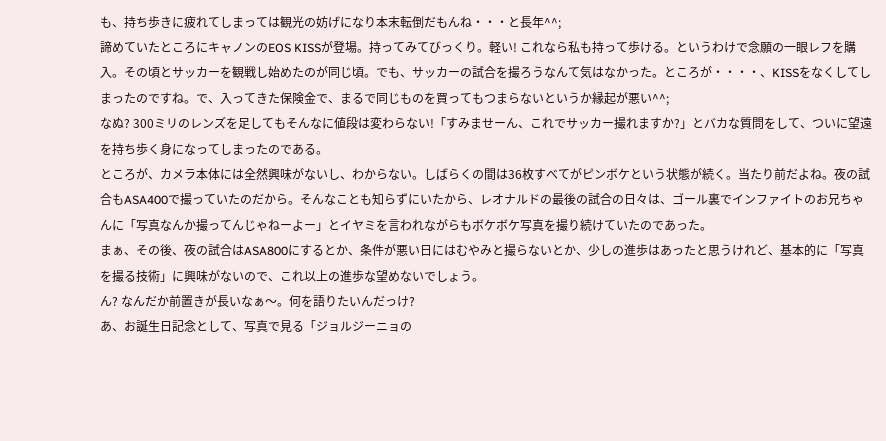も、持ち歩きに疲れてしまっては観光の妨げになり本末転倒だもんね・・・と長年^^;
諦めていたところにキャノンのEOS KISSが登場。持ってみてびっくり。軽い! これなら私も持って歩ける。というわけで念願の一眼レフを購入。その頃とサッカーを観戦し始めたのが同じ頃。でも、サッカーの試合を撮ろうなんて気はなかった。ところが・・・・、KISSをなくしてしまったのですね。で、入ってきた保険金で、まるで同じものを買ってもつまらないというか縁起が悪い^^;
なぬ? 300ミリのレンズを足してもそんなに値段は変わらない!「すみませーん、これでサッカー撮れますか?」とバカな質問をして、ついに望遠を持ち歩く身になってしまったのである。
ところが、カメラ本体には全然興味がないし、わからない。しばらくの間は36枚すべてがピンボケという状態が続く。当たり前だよね。夜の試合もASA400で撮っていたのだから。そんなことも知らずにいたから、レオナルドの最後の試合の日々は、ゴール裏でインファイトのお兄ちゃんに「写真なんか撮ってんじゃねーよー」とイヤミを言われながらもボケボケ写真を撮り続けていたのであった。
まぁ、その後、夜の試合はASA800にするとか、条件が悪い日にはむやみと撮らないとか、少しの進歩はあったと思うけれど、基本的に「写真を撮る技術」に興味がないので、これ以上の進歩な望めないでしょう。
ん? なんだか前置きが長いなぁ〜。何を語りたいんだっけ?
あ、お誕生日記念として、写真で見る「ジョルジーニョの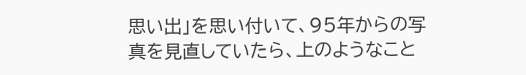思い出」を思い付いて、95年からの写真を見直していたら、上のようなこと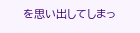を思い出してしまっ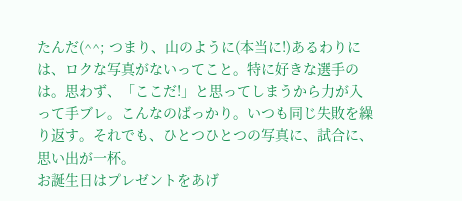たんだ(^^; つまり、山のように(本当に!)あるわりには、ロクな写真がないってこと。特に好きな選手のは。思わず、「ここだ!」と思ってしまうから力が入って手ブレ。こんなのばっかり。いつも同じ失敗を繰り返す。それでも、ひとつひとつの写真に、試合に、思い出が一杯。
お誕生日はプレゼントをあげ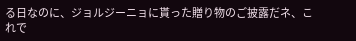る日なのに、ジョルジーニョに貰った贈り物のご披露だネ、これで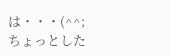は・・・(^^;
ちょっとした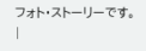フォト・ストーリーです。
|